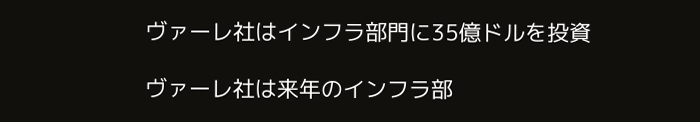ヴァーレ社はインフラ部門に35億ドルを投資

ヴァーレ社は来年のインフラ部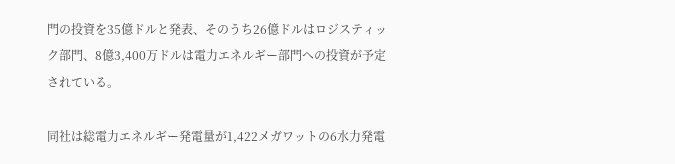門の投資を35億ドルと発表、そのうち26億ドルはロジスティック部門、8億3,400万ドルは電力エネルギー部門への投資が予定されている。

同社は総電力エネルギー発電量が1,422メガワットの6水力発電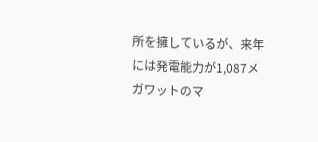所を擁しているが、来年には発電能力が1,087メガワットのマ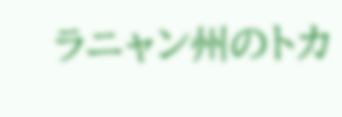ラニャン州のトカ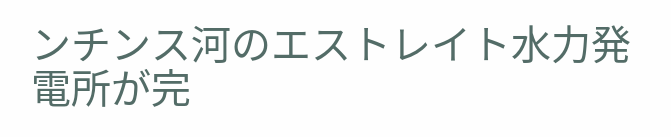ンチンス河のエストレイト水力発電所が完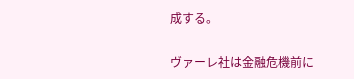成する。

ヴァーレ社は金融危機前に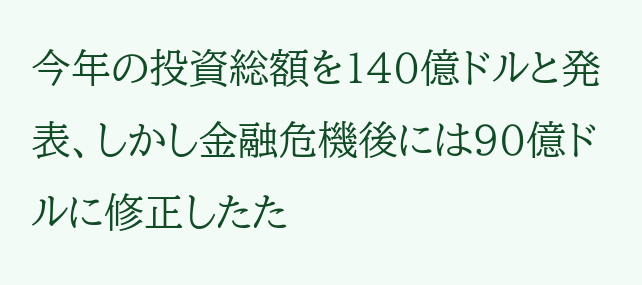今年の投資総額を140億ドルと発表、しかし金融危機後には90億ドルに修正したた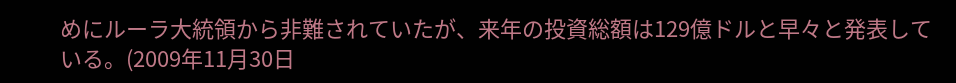めにルーラ大統領から非難されていたが、来年の投資総額は129億ドルと早々と発表している。(2009年11月30日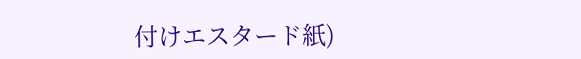付けエスタード紙)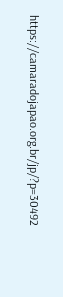https://camaradojapao.org.br/jp/?p=30492